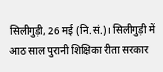सिलीगुड़ी, 26 मई (नि.सं.)। सिलीगुड़ी में आठ साल पुरानी शिक्षिका रीता सरकार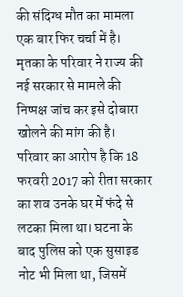की संदिग्ध मौत का मामला एक बार फिर चर्चा में है। मृतका के परिवार ने राज्य की नई सरकार से मामले की निष्पक्ष जांच कर इसे दोबारा खोलने की मांग की है।
परिवार का आरोप है कि 18 फरवरी 2017 को रीता सरकार का शव उनके घर में फंदे से लटका मिला था। घटना के बाद पुलिस को एक सुसाइड नोट भी मिला था, जिसमें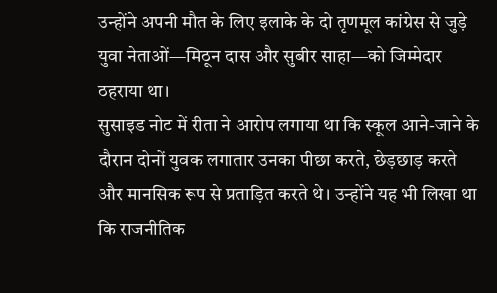उन्होंने अपनी मौत के लिए इलाके के दो तृणमूल कांग्रेस से जुड़े युवा नेताओं—मिठून दास और सुबीर साहा—को जिम्मेदार ठहराया था।
सुसाइड नोट में रीता ने आरोप लगाया था कि स्कूल आने-जाने के दौरान दोनों युवक लगातार उनका पीछा करते, छेड़छाड़ करते और मानसिक रूप से प्रताड़ित करते थे। उन्होंने यह भी लिखा था कि राजनीतिक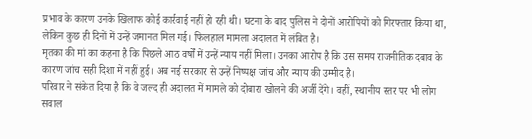प्रभाव के कारण उनके खिलाफ कोई कार्रवाई नहीं हो रही थी। घटना के बाद पुलिस ने दोनों आरोपियों को गिरफ्तार किया था, लेकिन कुछ ही दिनों में उन्हें जमानत मिल गई। फिलहाल मामला अदालत में लंबित है।
मृतका की मां का कहना है कि पिछले आठ वर्षों में उन्हें न्याय नहीं मिला। उनका आरोप है कि उस समय राजनीतिक दबाव के कारण जांच सही दिशा में नहीं हुई। अब नई सरकार से उन्हें निष्पक्ष जांच और न्याय की उम्मीद है।
परिवार ने संकेत दिया है कि वे जल्द ही अदालत में मामले को दोबारा खोलने की अर्जी देंगे। वहीं, स्थानीय स्तर पर भी लोग सवाल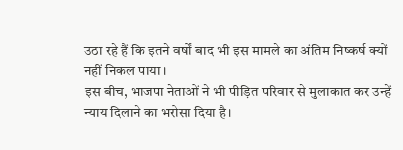उठा रहे हैं कि इतने वर्षों बाद भी इस मामले का अंतिम निष्कर्ष क्यों नहीं निकल पाया।
इस बीच, भाजपा नेताओं ने भी पीड़ित परिवार से मुलाकात कर उन्हें न्याय दिलाने का भरोसा दिया है।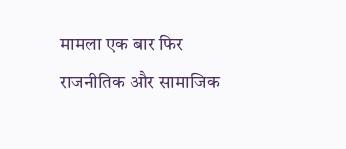मामला एक बार फिर राजनीतिक और सामाजिक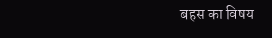बहस का विषय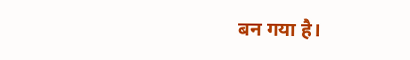बन गया है।